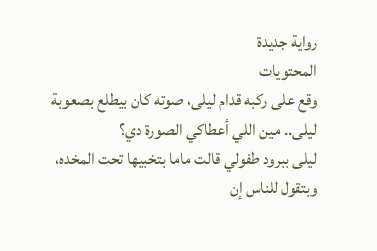رواية جديدة
المحتويات
وقع على ركبه قدام ليلى، صوته كان بيطلع بصعوبة ليلى.. مين اللي أعطاكي الصورة دي؟
ليلى ببرود طفولي قالت ماما بتخبيها تحت المخده، وبتقول للناس إن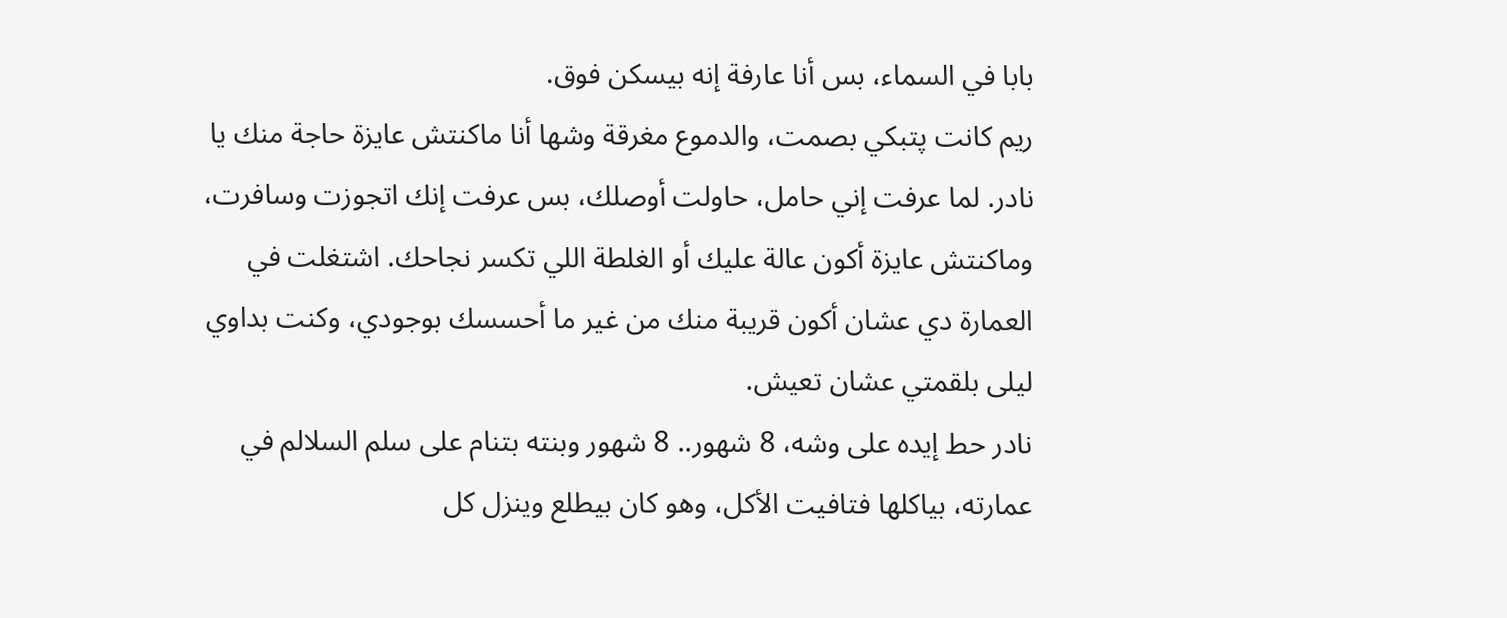بابا في السماء، بس أنا عارفة إنه بيسكن فوق.
ريم كانت پتبكي بصمت، والدموع مغرقة وشها أنا ماكنتش عايزة حاجة منك يا نادر. لما عرفت إني حامل، حاولت أوصلك، بس عرفت إنك اتجوزت وسافرت، وماكنتش عايزة أكون عالة عليك أو الغلطة اللي تكسر نجاحك. اشتغلت في العمارة دي عشان أكون قريبة منك من غير ما أحسسك بوجودي، وكنت بداوي ليلى بلقمتي عشان تعيش.
نادر حط إيده على وشه، 8 شهور.. 8 شهور وبنته بتنام على سلم السلالم في عمارته، بياكلها فتافيت الأكل، وهو كان بيطلع وينزل كل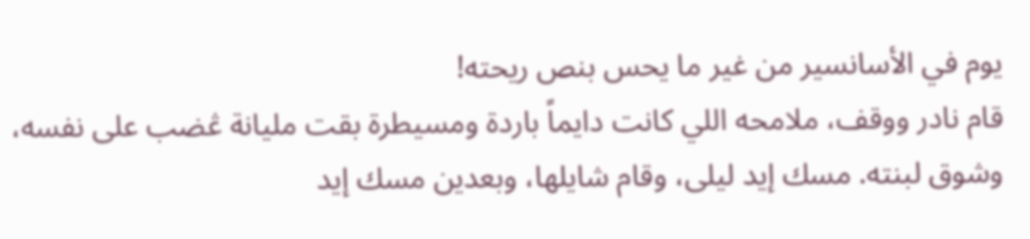يوم في الأسانسير من غير ما يحس بنص ريحته!
قام نادر ووقف، ملامحه اللي كانت دايماً باردة ومسيطرة بقت مليانة ڠضب على نفسه، وشوق لبنته. مسك إيد ليلى، وقام شايلها، وبعدين مسك إيد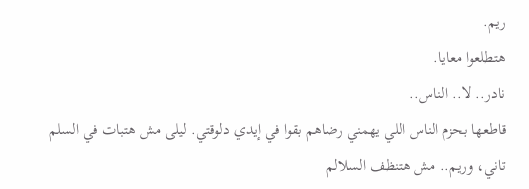ريم.
هتطلعوا معايا.
نادر.. لا.. الناس..
قاطعها بحزم الناس اللي يهمني رضاهم بقوا في إيدي دلوقتي. ليلى مش هتبات في السلم تاني، وريم.. مش هتنظف السلالم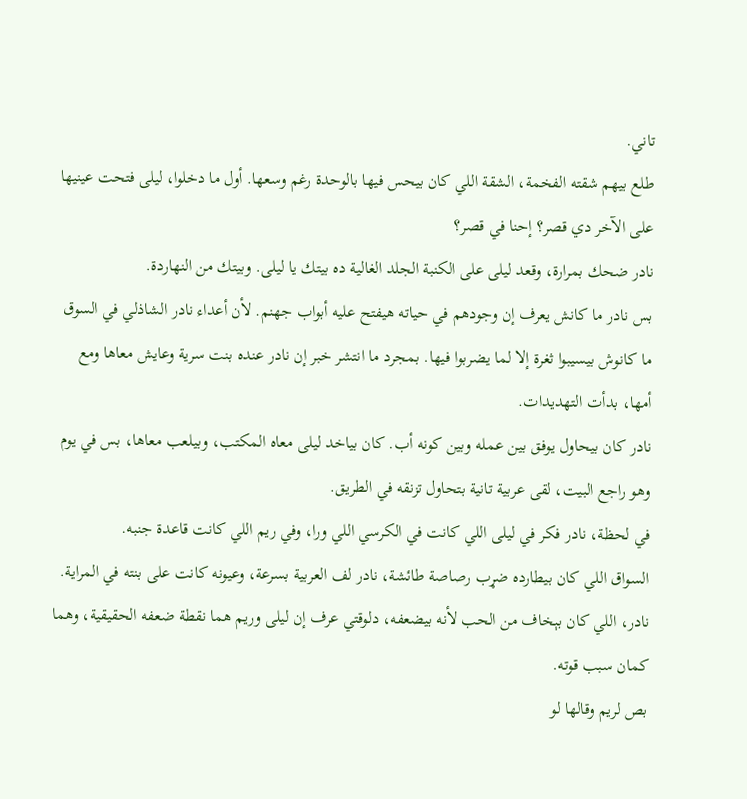تاني.
طلع بيهم شقته الفخمة، الشقة اللي كان بيحس فيها بالوحدة رغم وسعها. أول ما دخلوا، ليلى فتحت عينيها على الآخر دي قصر؟ إحنا في قصر؟
نادر ضحك بمرارة، وقعد ليلى على الكنبة الجلد الغالية ده بيتك يا ليلى. وبيتك من النهاردة.
بس نادر ما كانش يعرف إن وجودهم في حياته هيفتح عليه أبواب جهنم. لأن أعداء نادر الشاذلي في السوق ما كانوش بيسيبوا ثغرة إلا لما يضربوا فيها. بمجرد ما انتشر خبر إن نادر عنده بنت سرية وعايش معاها ومع أمها، بدأت التهديدات.
نادر كان بيحاول يوفق بين عمله وبين كونه أب. كان بياخد ليلى معاه المكتب، وبيلعب معاها، بس في يوم وهو راجع البيت، لقى عربية تانية بتحاول تزنقه في الطريق.
في لحظة، نادر فكر في ليلى اللي كانت في الكرسي اللي ورا، وفي ريم اللي كانت قاعدة جنبه.
السواق اللي كان بيطارده ضړب رصاصة طائشة، نادر لف العربية بسرعة، وعيونه كانت على بنته في المراية.
نادر، اللي كان بېخاف من الحب لأنه بيضعفه، دلوقتي عرف إن ليلى وريم هما نقطة ضعفه الحقيقية، وهما كمان سبب قوته.
بص لريم وقالها لو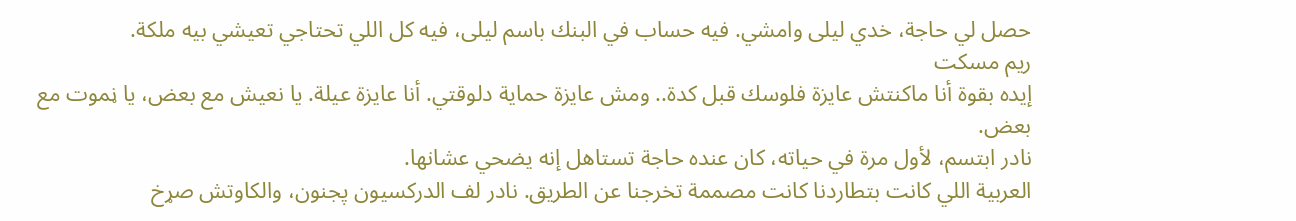حصل لي حاجة، خدي ليلى وامشي. فيه حساب في البنك باسم ليلى، فيه كل اللي تحتاجي تعيشي بيه ملكة.
ريم مسكت
إيده بقوة أنا ماكنتش عايزة فلوسك قبل كدة.. ومش عايزة حماية دلوقتي. أنا عايزة عيلة. يا نعيش مع بعض، يا ڼموت مع بعض.
نادر ابتسم، لأول مرة في حياته، كان عنده حاجة تستاهل إنه يضحي عشانها.
العربية اللي كانت بتطاردنا كانت مصممة تخرجنا عن الطريق. نادر لف الدركسيون پجنون، والكاوتش صړخ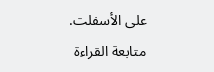على الأسفلت.
متابعة القراءة